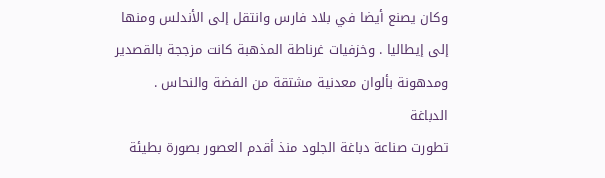وكان يصنع أيضا في بلاد فارس وانتقل إلى الأندلس ومنها إلى إيطاليا . وخزفيات غرناطة المذهبة كانت مزججة بالقصدير ومدهونة بألوان معدنية مشتقة من الفضة والنحاس .
الدباغة
تطورت صناعة دباغة الجلود منذ أقدم العصور بصورة بطيئة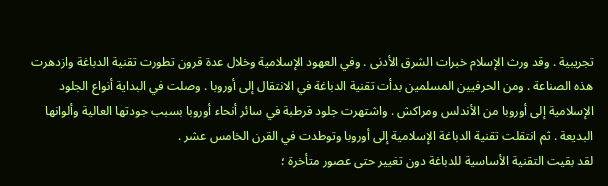تجريبية . وقد ورث الإسلام خبرات الشرق الأدنى . وفي العهود الإسلامية وخلال عدة قرون تطورت تقنية الدباغة وازدهرت هذه الصناعة . ومن الحرفيين المسلمين بدأت تقنية الدباغة في الانتقال إلى أوروبا . وصلت في البداية أنواع الجلود الإسلامية إلى أوروبا من الأندلس ومراكش . واشتهرت جلود قرطبة في سائر أنحاء أوروبا بسبب جودتها العالية وألوانها البديعة . ثم انتقلت تقنية الدباغة الإسلامية إلى أوروبا وتوطدت في القرن الخامس عشر .
لقد بقيت التقنية الأساسية للدباغة دون تغيير حتى عصور متأخرة ؛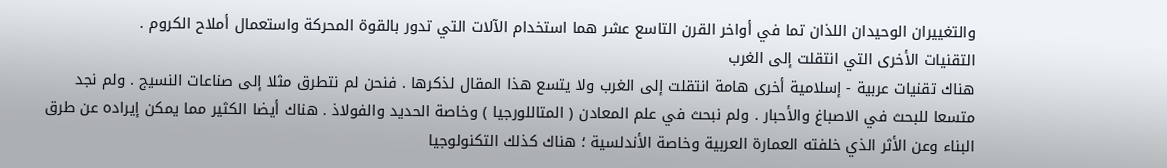والتغييران الوحيدان اللذان تما في أواخر القرن التاسع عشر هما استخدام الآلات التي تدور بالقوة المحركة واستعمال أملاح الكروم .
التقنيات الأخرى التي انتقلت إلى الغرب
هناك تقنيات عربية - إسلامية أخرى هامة انتقلت إلى الغرب ولا يتسع هذا المقال لذكرها . فنحن لم نتطرق مثلا إلى صناعات النسيج . ولم نجد متسعا للبحث في الاصباغ والأحبار . ولم نبحث في علم المعادن ( المتاللورجيا ) وخاصة الحديد والفولاذ . هناك أيضا الكثير مما يمكن إيراده عن طرق البناء وعن الأثر الذي خلفته العمارة العربية وخاصة الأندلسية ؛ هناك كذلك التكنولوجيا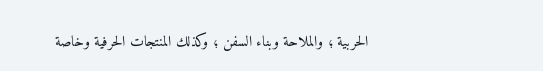الحربية ؛ والملاحة وبناء السفن ؛ وكذلك المنتجات الحرفية وخاصة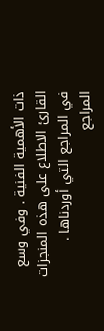ذات الأهمية الفنية . وفي وسع القارئ الاطلاع على هذه المنجزات في المراجع التي أوردناها .
المراجع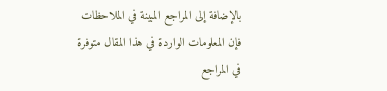بالإضافة إلى المراجع المبينة في الملاحظات فإن المعلومات الواردة في هذا المقال متوفرة في المراجع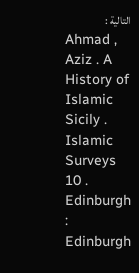التالية :
Ahmad , Aziz . A History of Islamic Sicily . Islamic Surveys 10 . Edinburgh : Edinburgh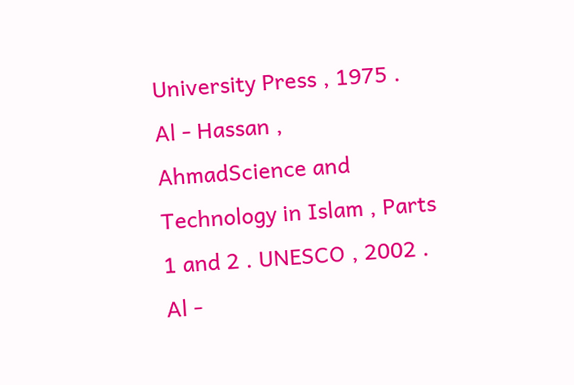University Press , 1975 .
Al - Hassan , AhmadScience and Technology in Islam , Parts 1 and 2 . UNESCO , 2002 .
Al -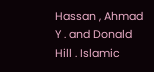Hassan , Ahmad Y . and Donald Hill . Islamic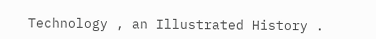Technology , an Illustrated History .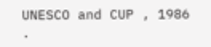UNESCO and CUP , 1986 .